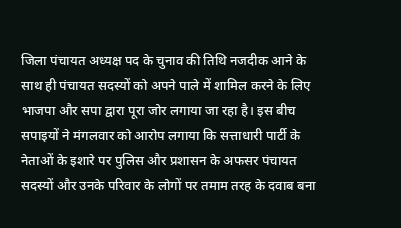जिला पंचायत अध्यक्ष पद के चुनाव की तिथि नजदीक आने के साथ ही पंचायत सदस्यों को अपने पाले में शामिल करने के लिए भाजपा और सपा द्वारा पूरा जोर लगाया जा रहा है। इस बीच सपाइयों ने मंगलवार को आरोप लगाया कि सत्ताधारी पार्टी के नेताओं के इशारे पर पुलिस और प्रशासन के अफसर पंचायत सदस्यों और उनके परिवार के लोगों पर तमाम तरह के दवाब बना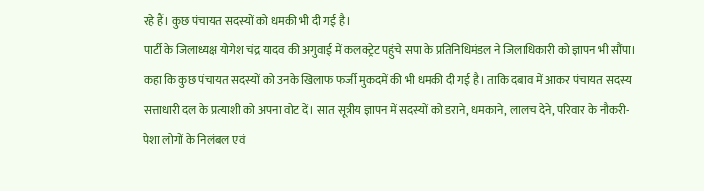रहे हैं। कुछ पंचायत सदस्यों को धमकी भी दी गई है।
पार्टी के जिलाध्यक्ष योगेश चंद्र यादव की अगुवाई में कलक्ट्रेट पहुंचे सपा के प्रतिनिधिमंडल ने जिलाधिकारी को ज्ञापन भी सौंपा। कहा कि कुछ पंचायत सदस्यों को उनके खिलाफ फर्जी मुकदमें की भी धमकी दी गई है। ताकि दबाव में आकर पंचायत सदस्य सत्ताधारी दल के प्रत्याशी को अपना वोट दें। सात सूत्रीय ज्ञापन में सदस्यों को डराने, धमकाने, लालच देने, परिवार के नौकरी-पेशा लोगों के निलंबल एवं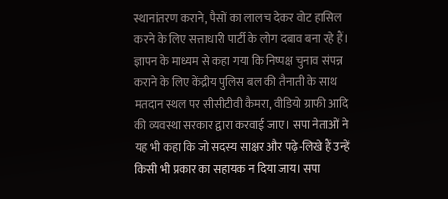स्थानांतरण कराने, पैसों का लालच देकर वोट हासिल करने के लिए सत्ताधारी पार्टी के लोग दबाव बना रहे हैं।
ज्ञापन के माध्यम से कहा गया कि निष्पक्ष चुनाव संपन्न कराने के लिए केंद्रीय पुलिस बल की तैनाती के साथ मतदान स्थल पर सीसीटीवी कैमरा, वीडियो ग्राफी आदि की व्यवस्था सरकार द्वारा करवाई जाए। सपा नेताओं ने यह भी कहा कि जो सदस्य साक्षर और पढ़े-लिखे हैं उन्हें किसी भी प्रकार का सहायक न दिया जाय। सपा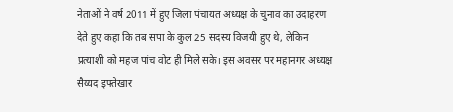नेताओं ने वर्ष 2011 में हुए जिला पंचायत अध्यक्ष के चुनाव का उदाहरण देते हुए कहा कि तब सपा के कुल 25 सदस्य विजयी हुए थे, लेकिन प्रत्याशी को महज पांच वोट ही मिले सके। इस अवसर पर महानगर अध्यक्ष सैय्यद इफ्तेखार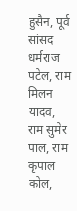हुसैन, पूर्व सांसद धर्मराज पटेल, राम मिलन यादव, राम सुमेर पाल, राम कृपाल कोल,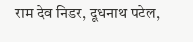राम देव निडर, दूधनाथ पटेल,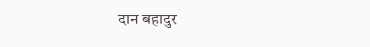दान बहादुर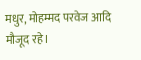मधुर, मोहम्मद परवेज आदि मौजूद रहे।